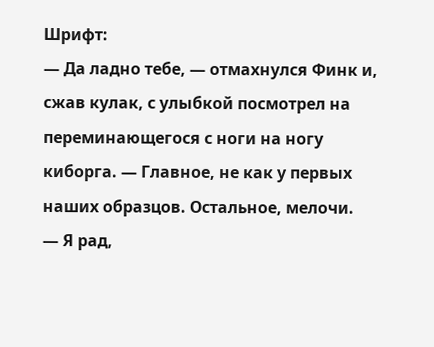Шрифт:
— Да ладно тебе, — отмахнулся Финк и, сжав кулак, с улыбкой посмотрел на переминающегося с ноги на ногу киборга. — Главное, не как у первых наших образцов. Остальное, мелочи.
— Я рад,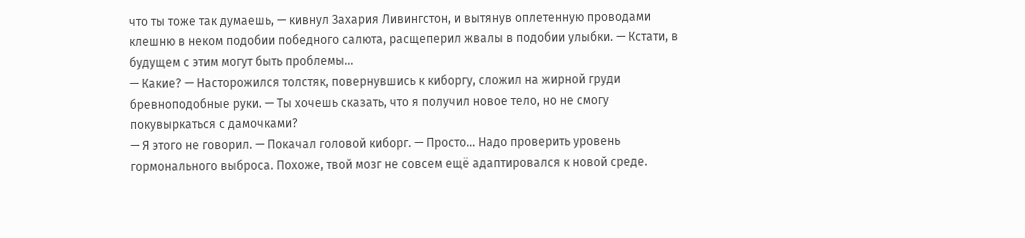что ты тоже так думаешь, — кивнул Захария Ливингстон, и вытянув оплетенную проводами клешню в неком подобии победного салюта, расщеперил жвалы в подобии улыбки. — Кстати, в будущем с этим могут быть проблемы…
— Какие? — Насторожился толстяк, повернувшись к киборгу, сложил на жирной груди бревноподобные руки. — Ты хочешь сказать, что я получил новое тело, но не смогу покувыркаться с дамочками?
— Я этого не говорил. — Покачал головой киборг. — Просто… Надо проверить уровень гормонального выброса. Похоже, твой мозг не совсем ещё адаптировался к новой среде.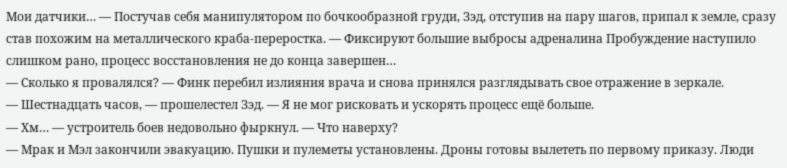Мои датчики… — Постучав себя манипулятором по бочкообразной груди, Зэд, отступив на пару шагов, припал к земле, сразу став похожим на металлического краба-переростка. — Фиксируют большие выбросы адреналина Пробуждение наступило слишком рано, процесс восстановления не до конца завершен…
— Сколько я провалялся? — Финк перебил излияния врача и снова принялся разглядывать свое отражение в зеркале.
— Шестнадцать часов, — прошелестел Зэд. — Я не мог рисковать и ускорять процесс ещё больше.
— Хм… — устроитель боев недовольно фыркнул. — Что наверху?
— Мрак и Мэл закончили эвакуацию. Пушки и пулеметы установлены. Дроны готовы вылететь по первому приказу. Люди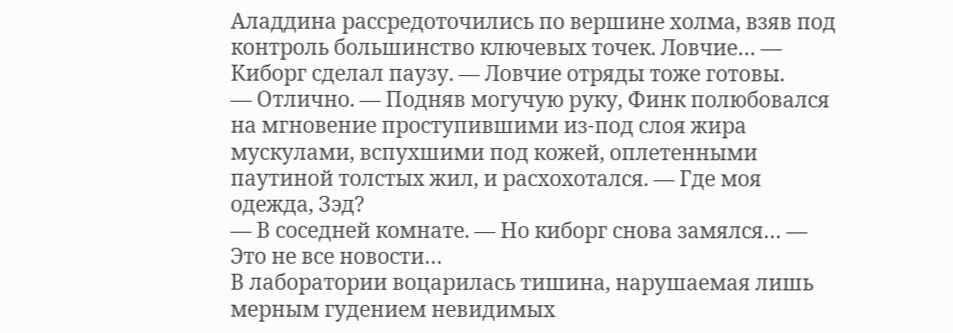Аладдина рассредоточились по вершине холма, взяв под контроль большинство ключевых точек. Ловчие… — Киборг сделал паузу. — Ловчие отряды тоже готовы.
— Отлично. — Подняв могучую руку, Финк полюбовался на мгновение проступившими из-под слоя жира мускулами, вспухшими под кожей, оплетенными паутиной толстых жил, и расхохотался. — Где моя одежда, Зэд?
— В соседней комнате. — Но киборг снова замялся… — Это не все новости…
В лаборатории воцарилась тишина, нарушаемая лишь мерным гудением невидимых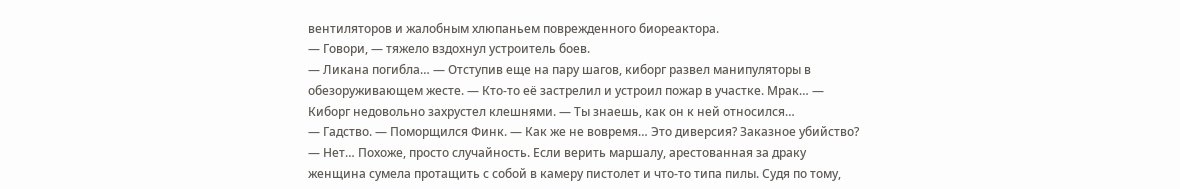вентиляторов и жалобным хлюпаньем поврежденного биореактора.
— Говори, — тяжело вздохнул устроитель боев.
— Ликана погибла… — Отступив еще на пару шагов, киборг развел манипуляторы в обезоруживающем жесте. — Кто-то её застрелил и устроил пожар в участке. Мрак… — Киборг недовольно захрустел клешнями. — Ты знаешь, как он к ней относился…
— Гадство. — Поморщился Финк. — Как же не вовремя… Это диверсия? Заказное убийство?
— Нет… Похоже, просто случайность. Если верить маршалу, арестованная за драку женщина сумела протащить с собой в камеру пистолет и что-то типа пилы. Судя по тому,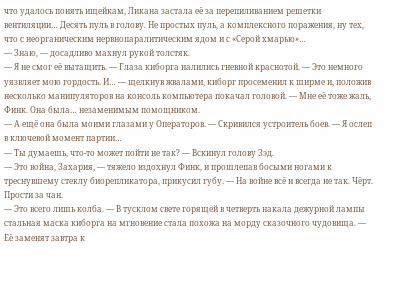что удалось понять ищейкам, Ликана застала её за перепиливанием решетки вентиляции… Десять пуль в голову. Не простых пуль, а комплексного поражения, ну тех, что с неорганическим нервнопаралитическим ядом и с «Серой хмарью»…
— Знаю, — досадливо махнул рукой толстяк.
— Я не смог её вытащить. — Глаза киборга налились гневной краснотой. — Это немного уязвляет мою гордость. И… — щелкнув жвалами, киборг просеменил к ширме и, положив несколько манипуляторов на консоль компьютера покачал головой. — Мне её тоже жаль, Финк. Она была… незаменимым помощником.
— А ещё она была моими глазами у Операторов. — Скривился устроитель боев. — Я ослеп в ключевой момент партии…
— Ты думаешь, что-то может пойти не так? — Вскинул голову Зэд.
— Это война, Захария, — тяжело вздохнул Финк, и прошлепав босыми ногами к треснувшему стеклу биорепликатора, прикусил губу. — На войне всё и всегда не так. Чёрт. Прости за чан.
— Это всего лишь колба. — В тусклом свете горящей в четверть накала дежурной лампы стальная маска киборга на мгновение стала похожа на морду сказочного чудовища. — Её заменят завтра к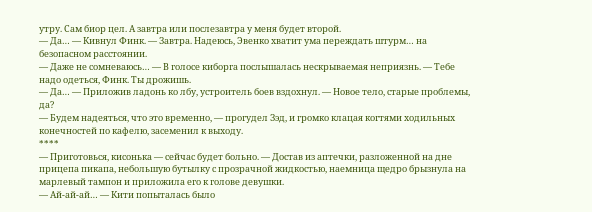утру. Сам биор цел. А завтра или послезавтра у меня будет второй.
— Да… — Кивнул Финк. — Завтра. Надеюсь, Эвенко хватит ума переждать штурм… на безопасном расстоянии.
— Даже не сомневаюсь… — В голосе киборга послышалась нескрываемая неприязнь. — Тебе надо одеться, Финк. Ты дрожишь.
— Да… — Приложив ладонь ко лбу, устроитель боев вздохнул. — Новое тело, старые проблемы, да?
— Будем надеяться, что это временно, — прогудел Зэд, и громко клацая когтями ходильных конечностей по кафелю, засеменил к выходу.
****
— Приготовься, кисонька — сейчас будет больно. — Достав из аптечки, разложенной на дне прицепа пикапа, небольшую бутылку с прозрачной жидкостью, наемница щедро брызнула на марлевый тампон и приложила его к голове девушки.
— Ай-ай-ай… — Кити попыталась было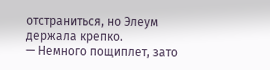отстраниться, но Элеум держала крепко.
— Немного пощиплет, зато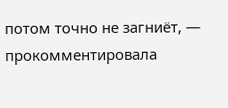потом точно не загниёт, — прокомментировала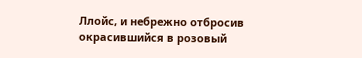Ллойс, и небрежно отбросив окрасившийся в розовый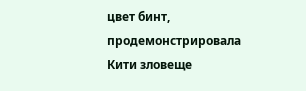цвет бинт, продемонстрировала Кити зловеще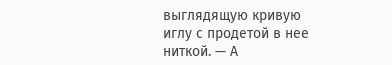выглядящую кривую иглу с продетой в нее ниткой. — А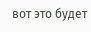вот это будет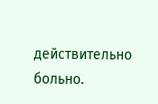действительно больно.